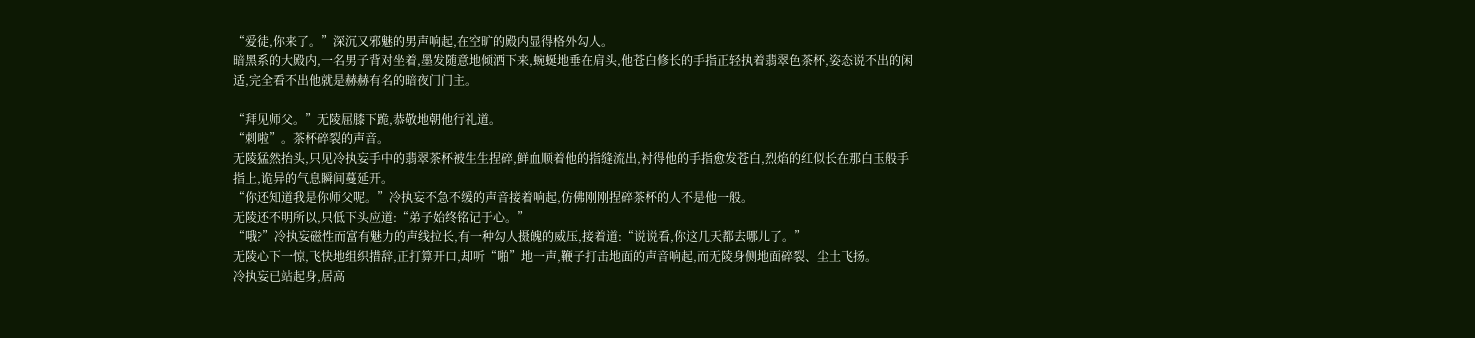“爱徒,你来了。”深沉又邪魅的男声响起,在空旷的殿内显得格外勾人。
暗黑系的大殿内,一名男子背对坐着,墨发随意地倾洒下来,蜿蜒地垂在肩头,他苍白修长的手指正轻执着翡翠色茶杯,姿态说不出的闲适,完全看不出他就是赫赫有名的暗夜门门主。

“拜见师父。”无陵屈膝下跪,恭敬地朝他行礼道。
“刺啦”。茶杯碎裂的声音。
无陵猛然抬头,只见冷执妄手中的翡翠茶杯被生生捏碎,鲜血顺着他的指缝流出,衬得他的手指愈发苍白,烈焰的红似长在那白玉般手指上,诡异的气息瞬间蔓延开。
“你还知道我是你师父呢。”冷执妄不急不缓的声音接着响起,仿佛刚刚捏碎茶杯的人不是他一般。
无陵还不明所以,只低下头应道:“弟子始终铭记于心。”
“哦?”冷执妄磁性而富有魅力的声线拉长,有一种勾人摄魄的威压,接着道:“说说看,你这几天都去哪儿了。”
无陵心下一惊,飞快地组织措辞,正打算开口,却听“啪”地一声,鞭子打击地面的声音响起,而无陵身侧地面碎裂、尘土飞扬。
冷执妄已站起身,居高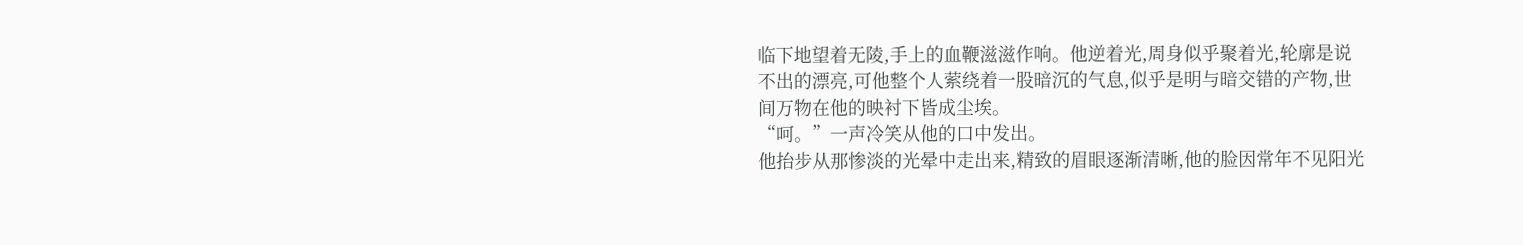临下地望着无陵,手上的血鞭滋滋作响。他逆着光,周身似乎聚着光,轮廓是说不出的漂亮,可他整个人萦绕着一股暗沉的气息,似乎是明与暗交错的产物,世间万物在他的映衬下皆成尘埃。
“呵。”一声冷笑从他的口中发出。
他抬步从那惨淡的光晕中走出来,精致的眉眼逐渐清晰,他的脸因常年不见阳光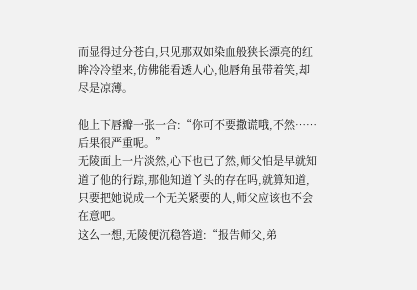而显得过分苍白,只见那双如染血般狭长漂亮的红眸冷冷望来,仿佛能看透人心,他唇角虽带着笑,却尽是凉薄。

他上下唇瓣一张一合:“你可不要撒谎哦,不然……后果很严重呢。”
无陵面上一片淡然,心下也已了然,师父怕是早就知道了他的行踪,那他知道丫头的存在吗,就算知道,只要把她说成一个无关紧要的人,师父应该也不会在意吧。
这么一想,无陵便沉稳答道:“报告师父,弟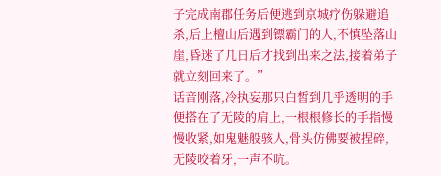子完成南郡任务后便逃到京城疗伤躲避追杀,后上檀山后遇到镖霸门的人,不慎坠落山崖,昏迷了几日后才找到出来之法,接着弟子就立刻回来了。”
话音刚落,冷执妄那只白皙到几乎透明的手便搭在了无陵的肩上,一根根修长的手指慢慢收紧,如鬼魅般骇人,骨头仿佛要被捏碎,无陵咬着牙,一声不吭。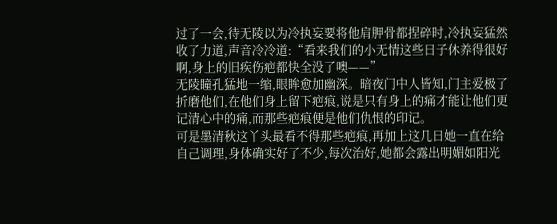过了一会,待无陵以为冷执妄要将他肩胛骨都捏碎时,冷执妄猛然收了力道,声音冷冷道:“看来我们的小无情这些日子休养得很好啊,身上的旧疾伤疤都快全没了噢——”
无陵瞳孔猛地一缩,眼眸愈加幽深。暗夜门中人皆知,门主爱极了折磨他们,在他们身上留下疤痕,说是只有身上的痛才能让他们更记清心中的痛,而那些疤痕便是他们仇恨的印记。
可是墨清秋这丫头最看不得那些疤痕,再加上这几日她一直在给自己调理,身体确实好了不少,每次治好,她都会露出明媚如阳光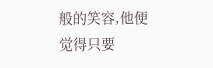般的笑容,他便觉得只要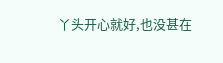丫头开心就好,也没甚在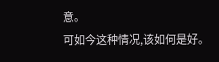意。
可如今这种情况,该如何是好。